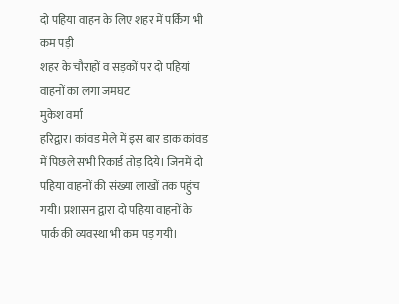दो पहिया वाहन के लिए शहर में पर्किग भी कम पड़ी
शहर के चौराहों व सड़कों पर दो पहियां वाहनों का लगा जमघट
मुकेश वर्मा
हरिद्वार। कांवड मेले में इस बार डाक कांवड में पिछले सभी रिकार्ड तोड़ दिये। जिनमें दो पहिया वाहनों की संख्या लाखों तक पहुंच गयी। प्रशासन द्वारा दो पहिया वाहनों के पार्क की व्यवस्था भी कम पड़ गयी।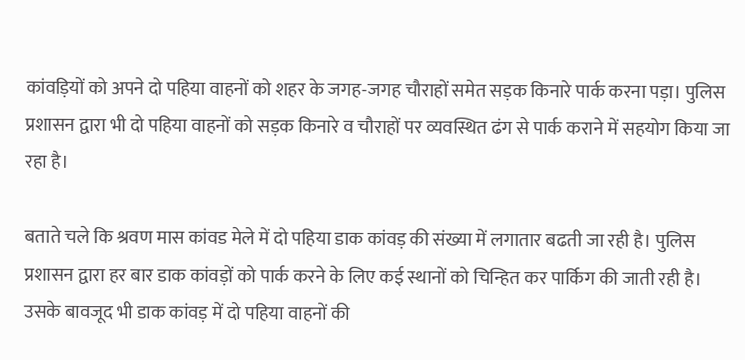कांवड़ियों को अपने दो पहिया वाहनों को शहर के जगह-जगह चौराहों समेत सड़क किनारे पार्क करना पड़ा। पुलिस प्रशासन द्वारा भी दो पहिया वाहनों को सड़क किनारे व चौराहों पर व्यवस्थित ढंग से पार्क कराने में सहयोग किया जा रहा है।

बताते चले कि श्रवण मास कांवड मेले में दो पहिया डाक कांवड़ की संख्या में लगातार बढती जा रही है। पुलिस प्रशासन द्वारा हर बार डाक कांवड़ों को पार्क करने के लिए कई स्थानों को चिन्हित कर पार्किग की जाती रही है। उसके बावजूद भी डाक कांवड़ में दो पहिया वाहनों की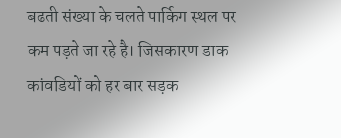बढती संख्या के चलते पार्किग स्थल पर कम पड़ते जा रहे है। जिसकारण डाक कांवडियों को हर बार सड़क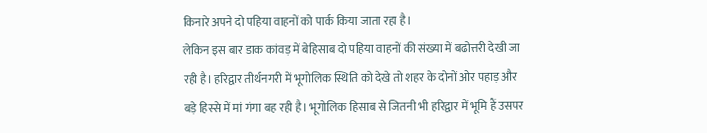किनारे अपने दो पहिया वाहनों को पार्क किया जाता रहा है।
लेकिन इस बार डाक कांवड़ में बेहिसाब दो पहिया वाहनों की संख्या में बढोत्तरी देखी जा रही है। हरिद्वार तीर्थनगरी में भूगोलिक स्थिति को देखे तो शहर के दोनों ओर पहाड़ और बड़े हिस्से में मां गंगा बह रही है। भूगोलिक हिसाब से जितनी भी हरिद्वार में भूमि हैं उसपर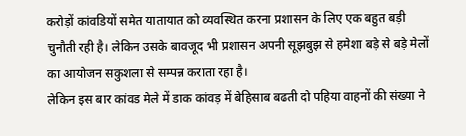करोड़ों कांवडियों समेत यातायात को व्यवस्थित करना प्रशासन के लिए एक बहुत बड़ी चुनौती रही है। लेकिन उसके बावजूद भी प्रशासन अपनी सूझबुझ से हमेशा बड़े से बड़े मेलों का आयोजन सकुशला से सम्पन्न कराता रहा है।
लेकिन इस बार कांवड मेले में डाक कांवड़ में बेहिसाब बढती दो पहिया वाहनों की संख्या ने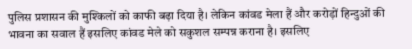पुलिस प्रशासन की मुश्किलों को काफी बढ़ा दिया है। लेकिन कांवड मेला हैं और करोड़ों हिन्दुओं की भावना का सवाल हैं इसलिए कांवड मेले को सकुशल सम्पन्न कराना है। इसलिए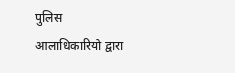पुलिस आलाधिकारियो द्वारा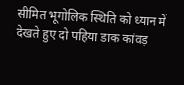सीमित भूगोलिक स्थिति को ध्यान में देखते हुए दो पहिया डाक कांवड़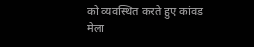को व्यवस्थित करते हुए कांवड मेला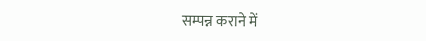सम्पन्न कराने में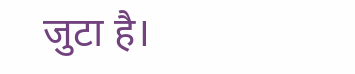जुटा है।